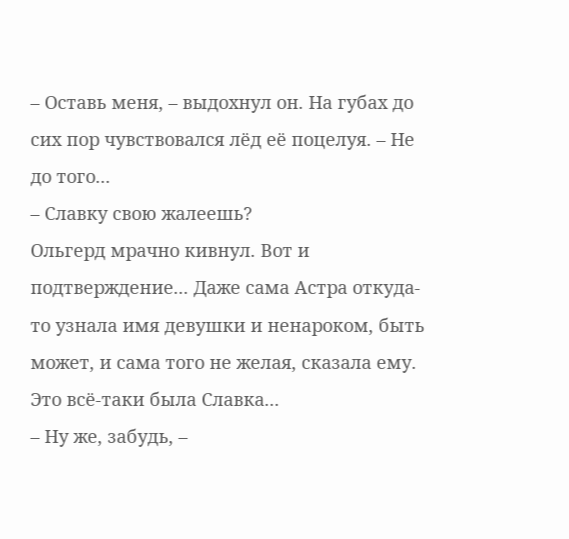– Оставь меня, – выдохнул он. На губах до сих пор чувствовался лёд её поцелуя. – Не до того...
– Славку свою жалеешь?
Ольгерд мрачно кивнул. Вот и подтверждение... Даже сама Астра откуда-то узнала имя девушки и ненароком, быть может, и сама того не желая, сказала ему. Это всё-таки была Славка...
– Ну же, забудь, –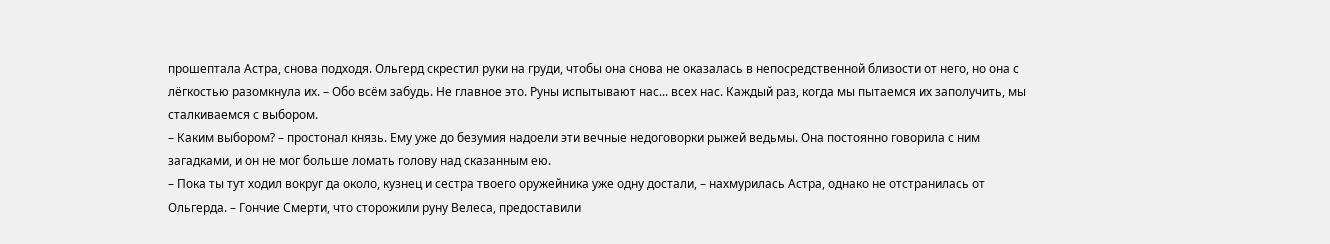прошептала Астра, снова подходя. Ольгерд скрестил руки на груди, чтобы она снова не оказалась в непосредственной близости от него, но она с лёгкостью разомкнула их. – Обо всём забудь. Не главное это. Руны испытывают нас... всех нас. Каждый раз, когда мы пытаемся их заполучить, мы сталкиваемся с выбором.
– Каким выбором? – простонал князь. Ему уже до безумия надоели эти вечные недоговорки рыжей ведьмы. Она постоянно говорила с ним загадками, и он не мог больше ломать голову над сказанным ею.
– Пока ты тут ходил вокруг да около, кузнец и сестра твоего оружейника уже одну достали, – нахмурилась Астра, однако не отстранилась от Ольгерда. – Гончие Смерти, что сторожили руну Велеса, предоставили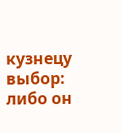кузнецу выбор: либо он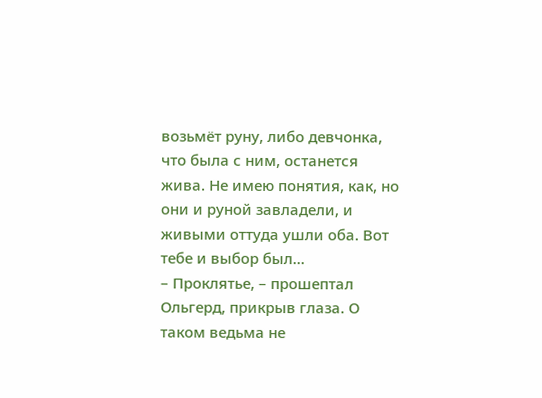возьмёт руну, либо девчонка, что была с ним, останется жива. Не имею понятия, как, но они и руной завладели, и живыми оттуда ушли оба. Вот тебе и выбор был...
– Проклятье, – прошептал Ольгерд, прикрыв глаза. О таком ведьма не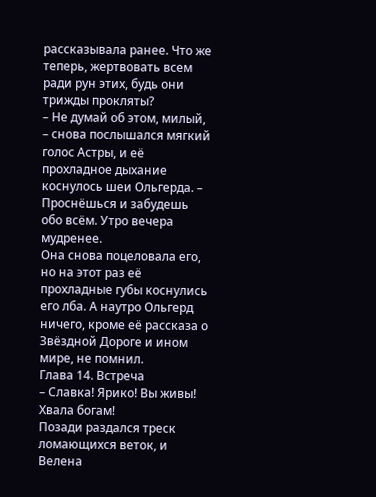рассказывала ранее. Что же теперь, жертвовать всем ради рун этих, будь они трижды прокляты?
– Не думай об этом, милый, – снова послышался мягкий голос Астры, и её прохладное дыхание коснулось шеи Ольгерда. – Проснёшься и забудешь обо всём. Утро вечера мудренее.
Она снова поцеловала его, но на этот раз её прохладные губы коснулись его лба. А наутро Ольгерд ничего, кроме её рассказа о Звёздной Дороге и ином мире, не помнил.
Глава 14. Встреча
– Славка! Ярико! Вы живы! Хвала богам!
Позади раздался треск ломающихся веток, и Велена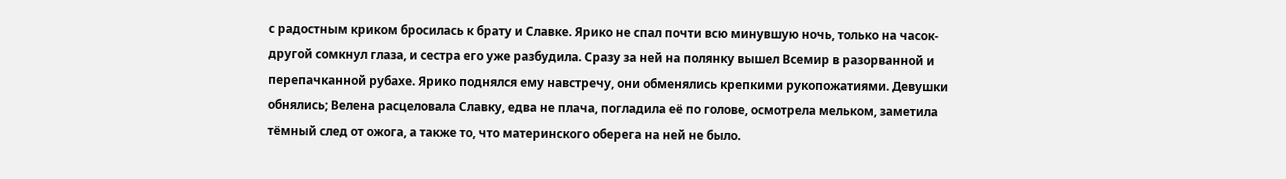с радостным криком бросилась к брату и Славке. Ярико не спал почти всю минувшую ночь, только на часок-другой сомкнул глаза, и сестра его уже разбудила. Сразу за ней на полянку вышел Всемир в разорванной и перепачканной рубахе. Ярико поднялся ему навстречу, они обменялись крепкими рукопожатиями. Девушки обнялись; Велена расцеловала Славку, едва не плача, погладила её по голове, осмотрела мельком, заметила тёмный след от ожога, а также то, что материнского оберега на ней не было.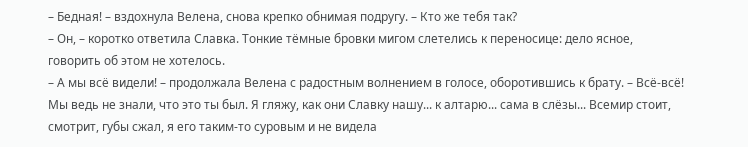– Бедная! – вздохнула Велена, снова крепко обнимая подругу. – Кто же тебя так?
– Он, – коротко ответила Славка. Тонкие тёмные бровки мигом слетелись к переносице: дело ясное, говорить об этом не хотелось.
– А мы всё видели! – продолжала Велена с радостным волнением в голосе, оборотившись к брату. – Всё-всё! Мы ведь не знали, что это ты был. Я гляжу, как они Славку нашу... к алтарю... сама в слёзы... Всемир стоит, смотрит, губы сжал, я его таким-то суровым и не видела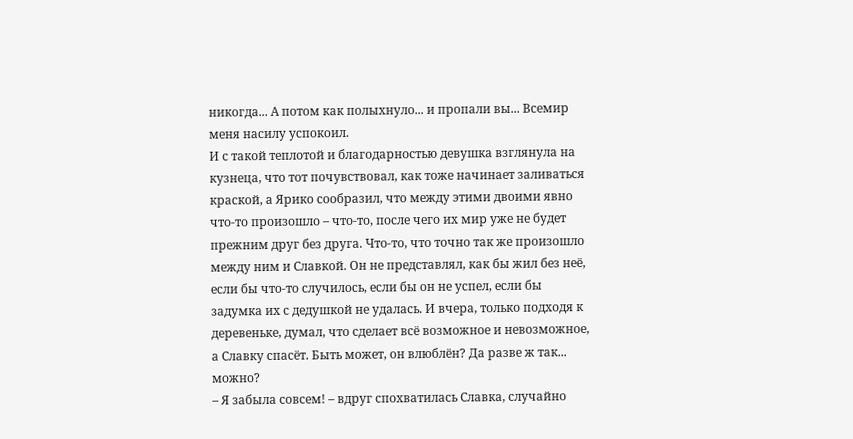никогда... А потом как полыхнуло... и пропали вы... Всемир меня насилу успокоил.
И с такой теплотой и благодарностью девушка взглянула на кузнеца, что тот почувствовал, как тоже начинает заливаться краской, а Ярико сообразил, что между этими двоими явно что-то произошло – что-то, после чего их мир уже не будет прежним друг без друга. Что-то, что точно так же произошло между ним и Славкой. Он не представлял, как бы жил без неё, если бы что-то случилось, если бы он не успел, если бы задумка их с дедушкой не удалась. И вчера, только подходя к деревеньке, думал, что сделает всё возможное и невозможное, а Славку спасёт. Быть может, он влюблён? Да разве ж так... можно?
– Я забыла совсем! – вдруг спохватилась Славка, случайно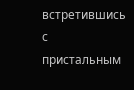встретившись с пристальным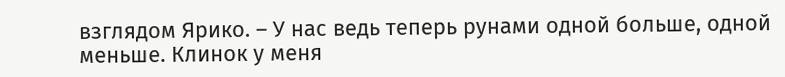взглядом Ярико. – У нас ведь теперь рунами одной больше, одной меньше. Клинок у меня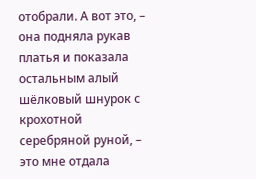отобрали. А вот это, – она подняла рукав платья и показала остальным алый шёлковый шнурок с крохотной серебряной руной, – это мне отдала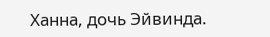Ханна, дочь Эйвинда.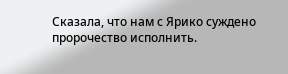Сказала, что нам с Ярико суждено пророчество исполнить.